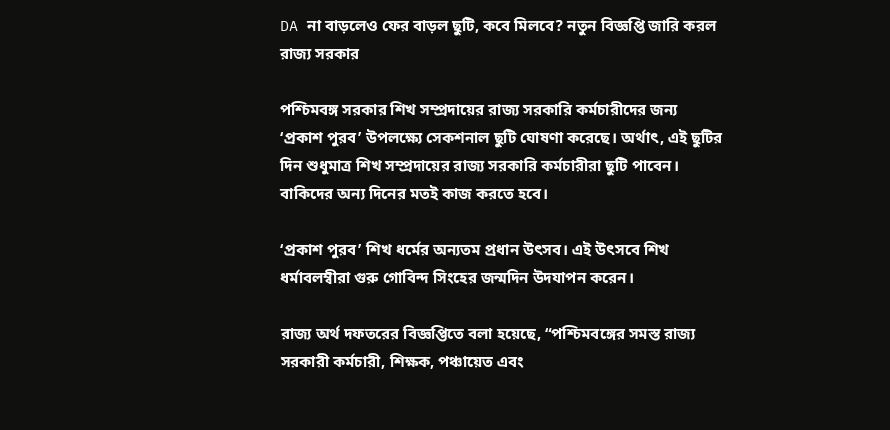DA না বাড়লেও ফের বাড়ল ছুটি, কবে মিলবে? নতুন বিজ্ঞপ্তি জারি করল রাজ্য সরকার

পশ্চিমবঙ্গ সরকার শিখ সম্প্রদায়ের রাজ্য সরকারি কর্মচারীদের জন্য ‘প্রকাশ পুরব’ উপলক্ষ্যে সেকশনাল ছুটি ঘোষণা করেছে। অর্থাৎ, এই ছুটির দিন শুধুমাত্র শিখ সম্প্রদায়ের রাজ্য সরকারি কর্মচারীরা ছুটি পাবেন। বাকিদের অন্য দিনের মতই কাজ করতে হবে।

‘প্রকাশ পুরব’ শিখ ধর্মের অন্যতম প্রধান উৎসব। এই উৎসবে শিখ ধর্মাবলম্বীরা গুরু গোবিন্দ সিংহের জন্মদিন উদযাপন করেন।

রাজ্য অর্থ দফতরের বিজ্ঞপ্তিতে বলা হয়েছে, “পশ্চিমবঙ্গের সমস্ত রাজ্য সরকারী কর্মচারী, শিক্ষক, পঞ্চায়েত এবং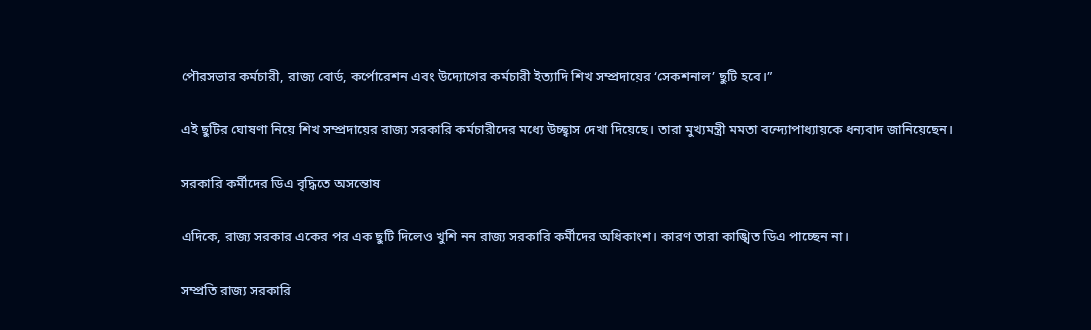পৌরসভার কর্মচারী, রাজ্য বোর্ড, কর্পোরেশন এবং উদ্যোগের কর্মচারী ইত্যাদি শিখ সম্প্রদায়ের ‘সেকশনাল’ ছুটি হবে।”

এই ছুটির ঘোষণা নিয়ে শিখ সম্প্রদায়ের রাজ্য সরকারি কর্মচারীদের মধ্যে উচ্ছ্বাস দেখা দিয়েছে। তারা মুখ্যমন্ত্রী মমতা বন্দ্যোপাধ্যায়কে ধন্যবাদ জানিয়েছেন।

সরকারি কর্মীদের ডিএ বৃদ্ধিতে অসন্তোষ

এদিকে, রাজ্য সরকার একের পর এক ছুটি দিলেও খুশি নন রাজ্য সরকারি কর্মীদের অধিকাংশ। কারণ তারা কাঙ্খিত ডিএ পাচ্ছেন না।

সম্প্রতি রাজ্য সরকারি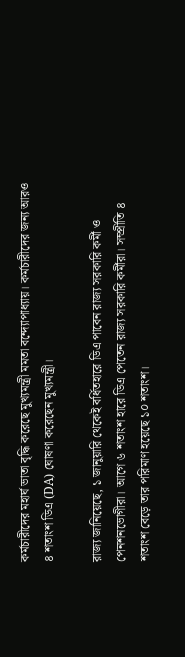কর্মচারীদের মহার্ঘ ভাতা বৃদ্ধি করেছে মুখ্যমন্ত্রী মমতা বন্দ্যোপাধ্যায়। কর্মচারীদের জন্য আরও ৪ শতাংশ ডিএ (DA) ঘোষণা করেছেন মুখ্যমন্ত্রী।

রাজ্য জানিয়েছে, ১ জানুয়ারি থেকেই বর্ধিতহারে ডিএ পাবেন রাজ্য সরকারি কর্মী ও পেনশনভোগীরা। আগে ৬ শতাংশ হারে ডিএ পেতেন রাজ্য সরকারি কর্মীরা। সম্প্রীতি ৪ শতাংশ বেড়ে তার পরিমাণ হয়েছে ১০ শতাংশ।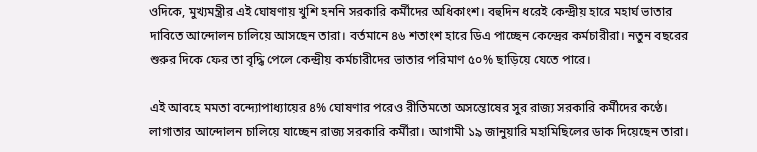ওদিকে, মুখ্যমন্ত্রীর এই ঘোষণায় খুশি হননি সরকারি কর্মীদের অধিকাংশ। বহুদিন ধরেই কেন্দ্রীয় হারে মহার্ঘ ভাতার দাবিতে আন্দোলন চালিয়ে আসছেন তারা। বর্তমানে ৪৬ শতাংশ হারে ডিএ পাচ্ছেন কেন্দ্রের কর্মচারীরা। নতুন বছরের শুরুর দিকে ফের তা বৃদ্ধি পেলে কেন্দ্রীয় কর্মচারীদের ভাতার পরিমাণ ৫০% ছাড়িয়ে যেতে পারে।

এই আবহে মমতা বন্দ্যোপাধ্যায়ের ৪% ঘোষণার পরেও রীতিমতো অসন্তোষের সুর রাজ্য সরকারি কর্মীদের কণ্ঠে। লাগাতার আন্দোলন চালিয়ে যাচ্ছেন রাজ্য সরকারি কর্মীরা। আগামী ১৯ জানুয়ারি মহামিছিলের ডাক দিয়েছেন তারা।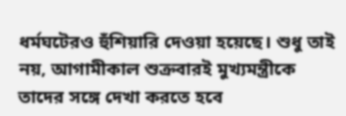ধর্মঘটেরও হুঁশিয়ারি দেওয়া হয়েছে। শুধু তাই নয়, আগামীকাল শুক্রবারই মুখ্যমন্ত্রীকে তাদের সঙ্গে দেখা করতে হবে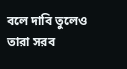বলে দাবি তুলেও তারা সরব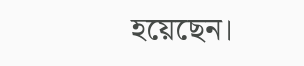হয়েছেন।